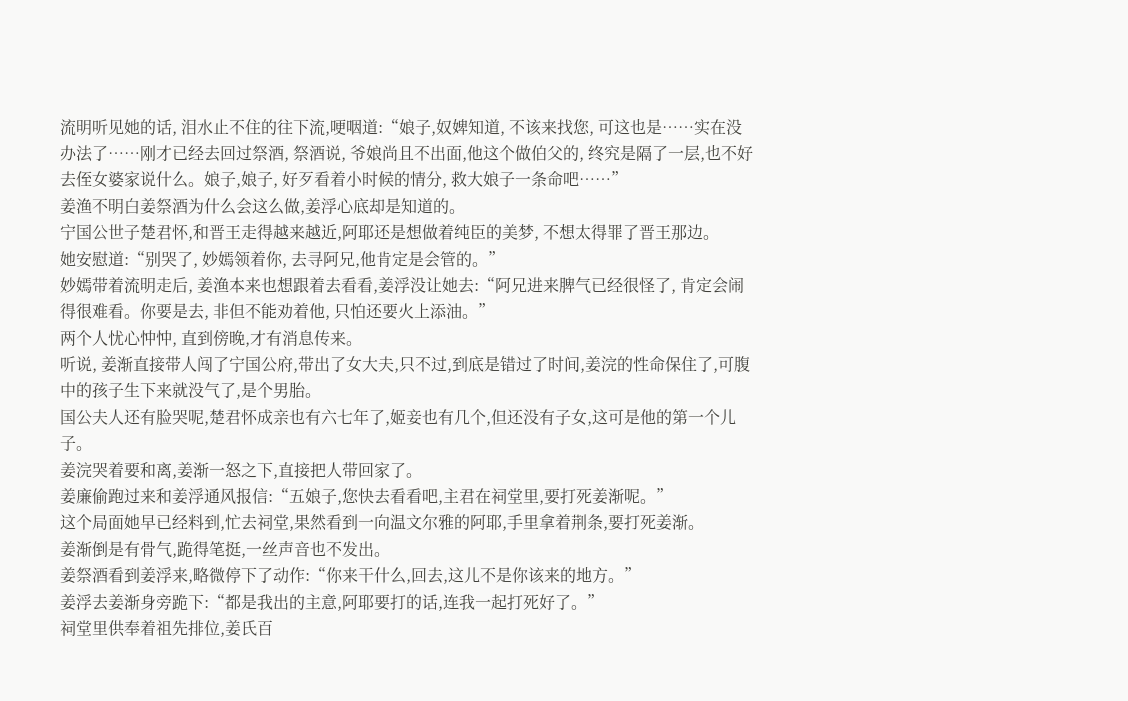流明听见她的话, 泪水止不住的往下流,哽咽道:“娘子,奴婢知道, 不该来找您, 可这也是……实在没办法了……刚才已经去回过祭酒, 祭酒说, 爷娘尚且不出面,他这个做伯父的, 终究是隔了一层,也不好去侄女婆家说什么。娘子,娘子, 好歹看着小时候的情分, 救大娘子一条命吧……”
姜渔不明白姜祭酒为什么会这么做,姜浮心底却是知道的。
宁国公世子楚君怀,和晋王走得越来越近,阿耶还是想做着纯臣的美梦, 不想太得罪了晋王那边。
她安慰道:“别哭了, 妙嫣领着你, 去寻阿兄,他肯定是会管的。”
妙嫣带着流明走后, 姜渔本来也想跟着去看看,姜浮没让她去:“阿兄进来脾气已经很怪了, 肯定会闹得很难看。你要是去, 非但不能劝着他, 只怕还要火上添油。”
两个人忧心忡忡, 直到傍晚,才有消息传来。
听说, 姜渐直接带人闯了宁国公府,带出了女大夫,只不过,到底是错过了时间,姜浣的性命保住了,可腹中的孩子生下来就没气了,是个男胎。
国公夫人还有脸哭呢,楚君怀成亲也有六七年了,姬妾也有几个,但还没有子女,这可是他的第一个儿子。
姜浣哭着要和离,姜渐一怒之下,直接把人带回家了。
姜廉偷跑过来和姜浮通风报信:“五娘子,您快去看看吧,主君在祠堂里,要打死姜渐呢。”
这个局面她早已经料到,忙去祠堂,果然看到一向温文尔雅的阿耶,手里拿着荆条,要打死姜渐。
姜渐倒是有骨气,跪得笔挺,一丝声音也不发出。
姜祭酒看到姜浮来,略微停下了动作:“你来干什么,回去,这儿不是你该来的地方。”
姜浮去姜渐身旁跪下:“都是我出的主意,阿耶要打的话,连我一起打死好了。”
祠堂里供奉着祖先排位,姜氏百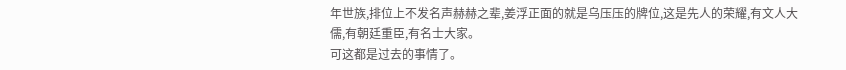年世族,排位上不发名声赫赫之辈,姜浮正面的就是乌压压的牌位,这是先人的荣耀,有文人大儒,有朝廷重臣,有名士大家。
可这都是过去的事情了。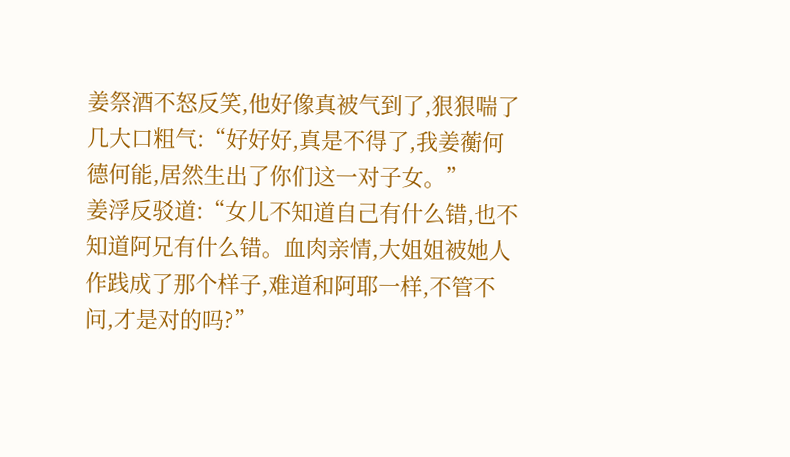姜祭酒不怒反笑,他好像真被气到了,狠狠喘了几大口粗气:“好好好,真是不得了,我姜蘅何德何能,居然生出了你们这一对子女。”
姜浮反驳道:“女儿不知道自己有什么错,也不知道阿兄有什么错。血肉亲情,大姐姐被她人作践成了那个样子,难道和阿耶一样,不管不问,才是对的吗?”